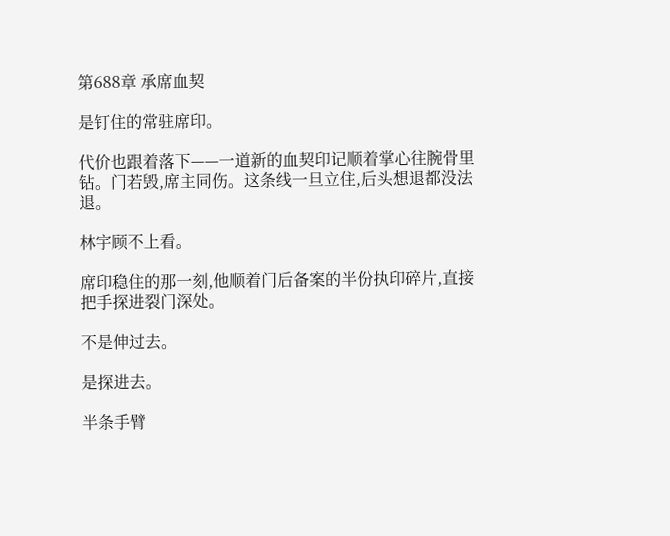第688章 承席血契

是钉住的常驻席印。

代价也跟着落下——一道新的血契印记顺着掌心往腕骨里钻。门若毁,席主同伤。这条线一旦立住,后头想退都没法退。

林宇顾不上看。

席印稳住的那一刻,他顺着门后备案的半份执印碎片,直接把手探进裂门深处。

不是伸过去。

是探进去。

半条手臂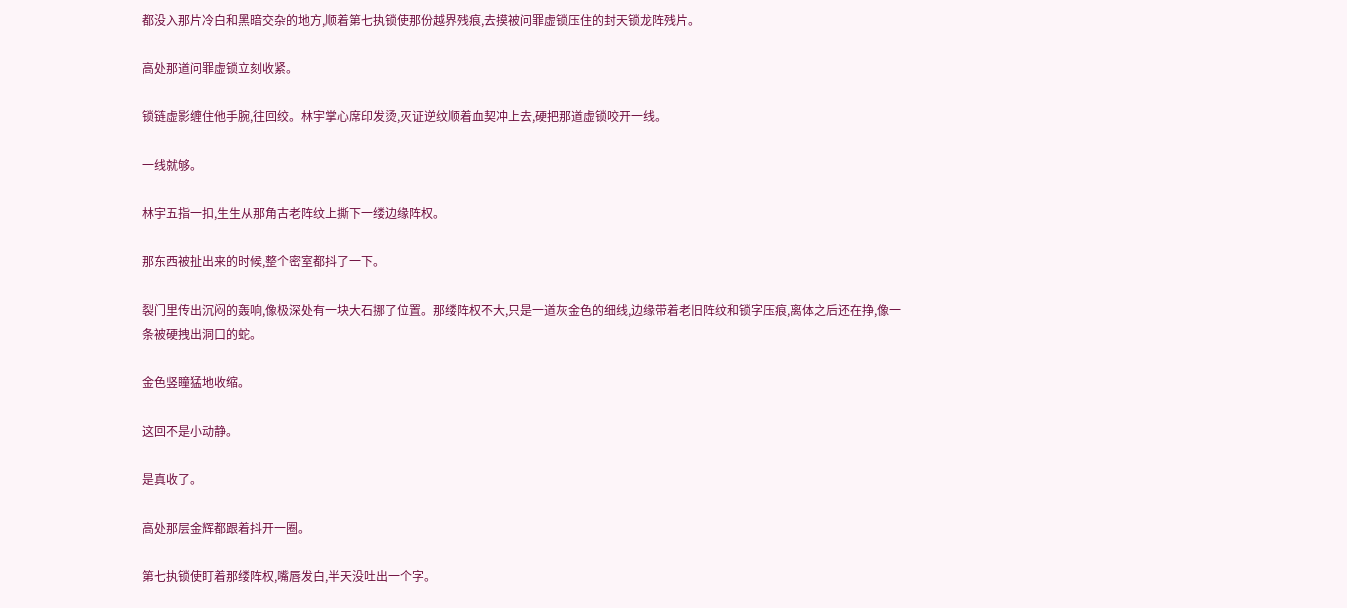都没入那片冷白和黑暗交杂的地方,顺着第七执锁使那份越界残痕,去摸被问罪虚锁压住的封天锁龙阵残片。

高处那道问罪虚锁立刻收紧。

锁链虚影缠住他手腕,往回绞。林宇掌心席印发烫,灭证逆纹顺着血契冲上去,硬把那道虚锁咬开一线。

一线就够。

林宇五指一扣,生生从那角古老阵纹上撕下一缕边缘阵权。

那东西被扯出来的时候,整个密室都抖了一下。

裂门里传出沉闷的轰响,像极深处有一块大石挪了位置。那缕阵权不大,只是一道灰金色的细线,边缘带着老旧阵纹和锁字压痕,离体之后还在挣,像一条被硬拽出洞口的蛇。

金色竖瞳猛地收缩。

这回不是小动静。

是真收了。

高处那层金辉都跟着抖开一圈。

第七执锁使盯着那缕阵权,嘴唇发白,半天没吐出一个字。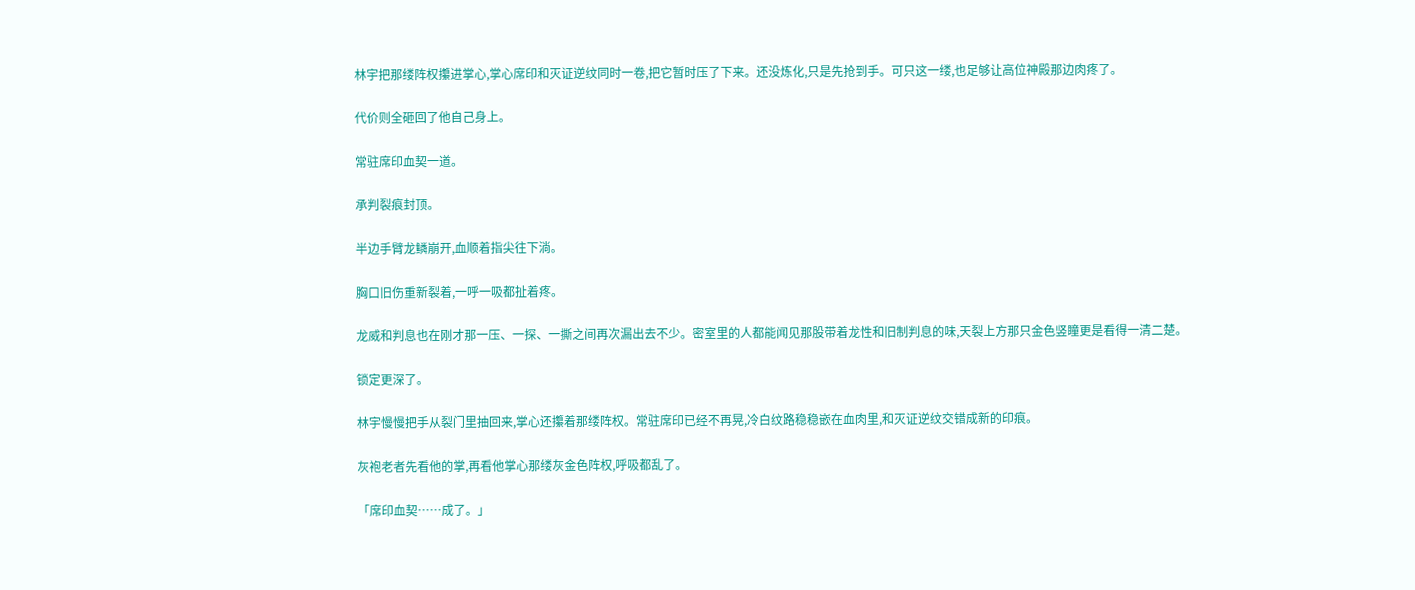林宇把那缕阵权攥进掌心,掌心席印和灭证逆纹同时一卷,把它暂时压了下来。还没炼化,只是先抢到手。可只这一缕,也足够让高位神殿那边肉疼了。

代价则全砸回了他自己身上。

常驻席印血契一道。

承判裂痕封顶。

半边手臂龙鳞崩开,血顺着指尖往下淌。

胸口旧伤重新裂着,一呼一吸都扯着疼。

龙威和判息也在刚才那一压、一探、一撕之间再次漏出去不少。密室里的人都能闻见那股带着龙性和旧制判息的味,天裂上方那只金色竖瞳更是看得一清二楚。

锁定更深了。

林宇慢慢把手从裂门里抽回来,掌心还攥着那缕阵权。常驻席印已经不再晃,冷白纹路稳稳嵌在血肉里,和灭证逆纹交错成新的印痕。

灰袍老者先看他的掌,再看他掌心那缕灰金色阵权,呼吸都乱了。

「席印血契……成了。」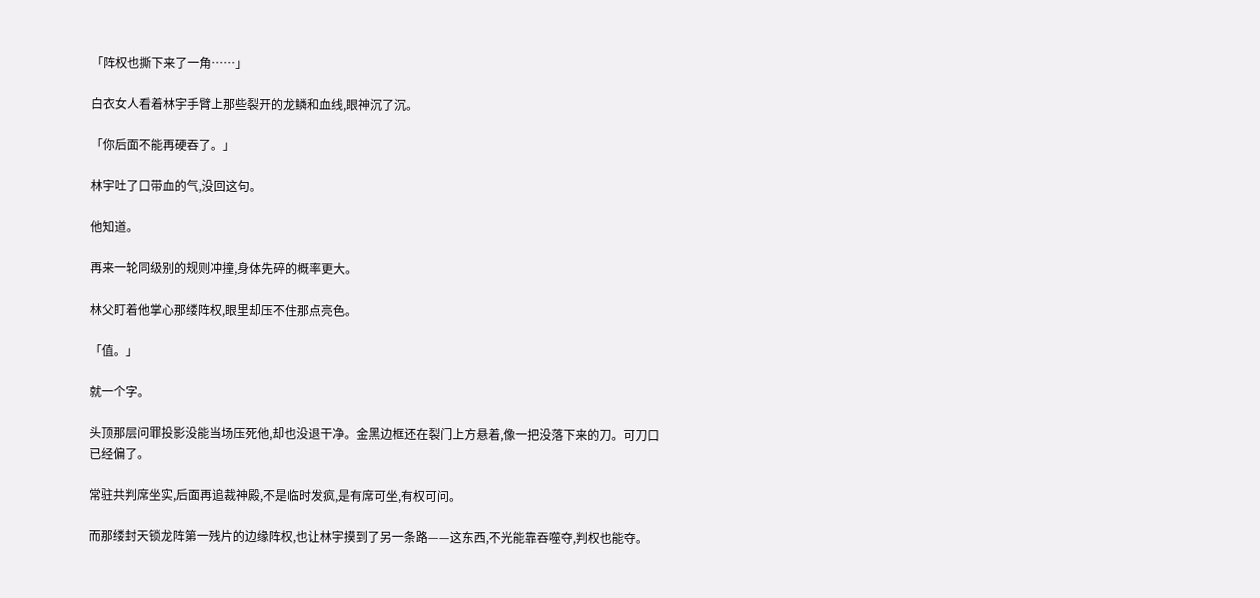「阵权也撕下来了一角……」

白衣女人看着林宇手臂上那些裂开的龙鳞和血线,眼神沉了沉。

「你后面不能再硬吞了。」

林宇吐了口带血的气,没回这句。

他知道。

再来一轮同级别的规则冲撞,身体先碎的概率更大。

林父盯着他掌心那缕阵权,眼里却压不住那点亮色。

「值。」

就一个字。

头顶那层问罪投影没能当场压死他,却也没退干净。金黑边框还在裂门上方悬着,像一把没落下来的刀。可刀口已经偏了。

常驻共判席坐实,后面再追裁神殿,不是临时发疯,是有席可坐,有权可问。

而那缕封天锁龙阵第一残片的边缘阵权,也让林宇摸到了另一条路——这东西,不光能靠吞噬夺,判权也能夺。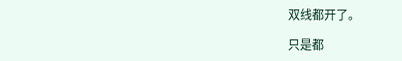双线都开了。

只是都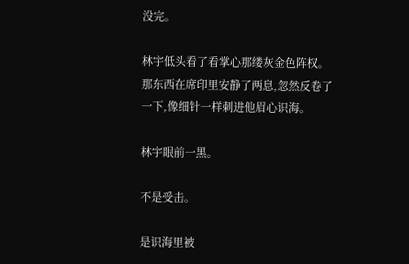没完。

林宇低头看了看掌心那缕灰金色阵权。那东西在席印里安静了两息,忽然反卷了一下,像细针一样刺进他眉心识海。

林宇眼前一黑。

不是受击。

是识海里被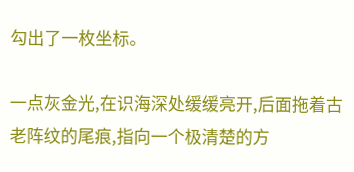勾出了一枚坐标。

一点灰金光,在识海深处缓缓亮开,后面拖着古老阵纹的尾痕,指向一个极清楚的方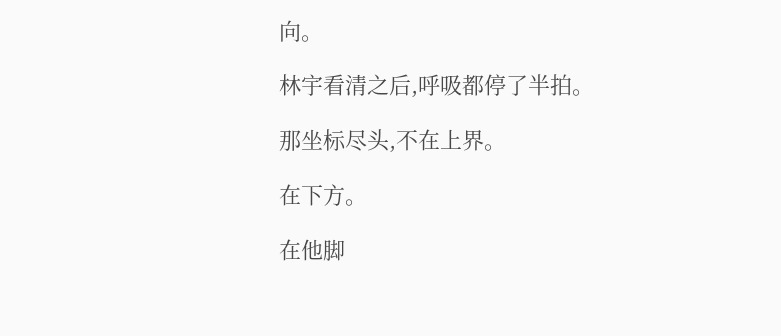向。

林宇看清之后,呼吸都停了半拍。

那坐标尽头,不在上界。

在下方。

在他脚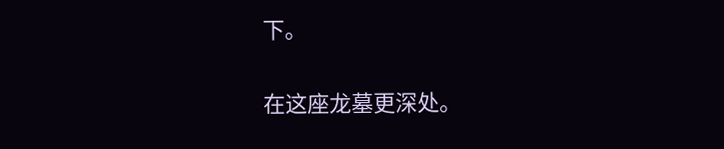下。

在这座龙墓更深处。